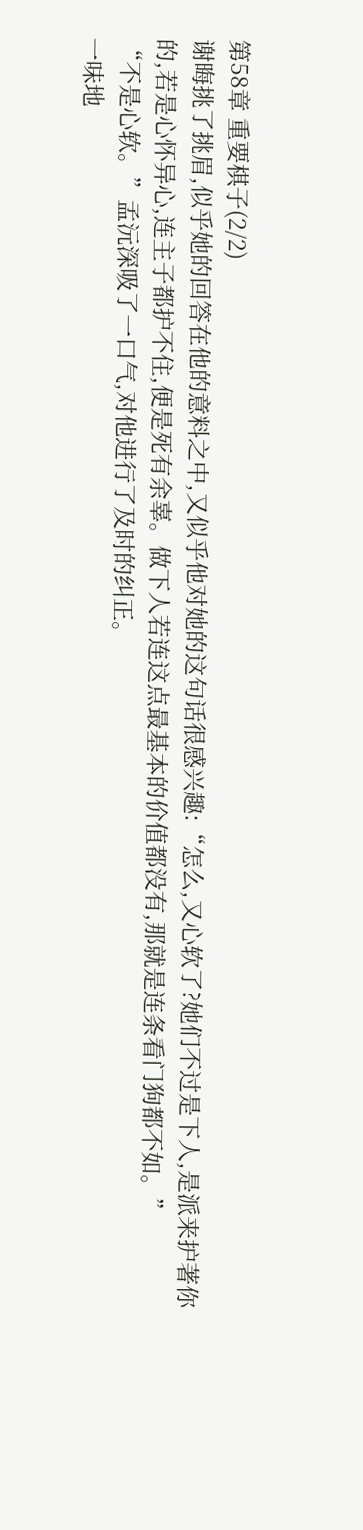第58章 重要棋子(2/2)
谢晦挑了挑眉,似乎她的回答在他的意料之中,又似乎他对她的这句话很感兴趣:“怎么,又心软了?她们不过是下人,是派来护著你的,若是心怀异心,连主子都护不住,便是死有余辜。做下人若连这点最基本的价值都没有,那就是连条看门狗都不如。”
“不是心软。”孟沅深吸了一口气,对他进行了及时的纠正。
一味地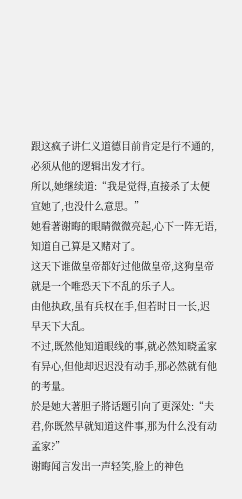跟这疯子讲仁义道德目前肯定是行不通的,必须从他的逻辑出发才行。
所以,她继续道:“我是觉得,直接杀了太便宜她了,也没什么意思。”
她看著谢晦的眼睛微微亮起,心下一阵无语,知道自己算是又赌对了。
这天下谁做皇帝都好过他做皇帝,这狗皇帝就是一个唯恐天下不乱的乐子人。
由他执政,虽有兵权在手,但若时日一长,迟早天下大乱。
不过,既然他知道眼线的事,就必然知晓孟家有异心,但他却迟迟没有动手,那必然就有他的考量。
於是她大著胆子將话题引向了更深处:“夫君,你既然早就知道这件事,那为什么没有动孟家?”
谢晦闻言发出一声轻笑,脸上的神色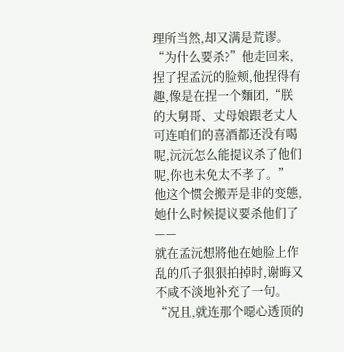理所当然,却又满是荒谬。
“为什么要杀?”他走回来,捏了捏孟沅的脸颊,他捏得有趣,像是在捏一个麵团,“朕的大舅哥、丈母娘跟老丈人可连咱们的喜酒都还没有喝呢,沅沅怎么能提议杀了他们呢,你也未免太不孝了。”
他这个惯会搬弄是非的变態,她什么时候提议要杀他们了——
就在孟沅想將他在她脸上作乱的爪子狠狠拍掉时,谢晦又不咸不淡地补充了一句。
“况且,就连那个噁心透顶的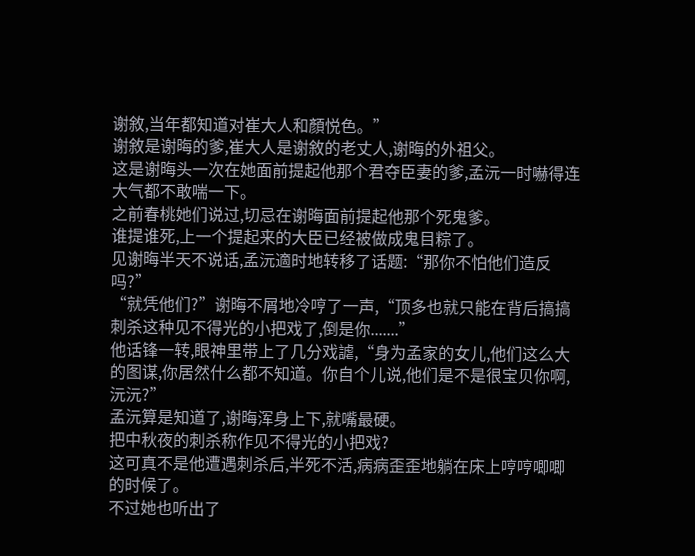谢敘,当年都知道对崔大人和顏悦色。”
谢敘是谢晦的爹,崔大人是谢敘的老丈人,谢晦的外祖父。
这是谢晦头一次在她面前提起他那个君夺臣妻的爹,孟沅一时嚇得连大气都不敢喘一下。
之前春桃她们说过,切忌在谢晦面前提起他那个死鬼爹。
谁提谁死,上一个提起来的大臣已经被做成鬼目粽了。
见谢晦半天不说话,孟沅適时地转移了话题:“那你不怕他们造反吗?”
“就凭他们?”谢晦不屑地冷哼了一声,“顶多也就只能在背后搞搞刺杀这种见不得光的小把戏了,倒是你.......”
他话锋一转,眼神里带上了几分戏謔,“身为孟家的女儿,他们这么大的图谋,你居然什么都不知道。你自个儿说,他们是不是很宝贝你啊,沅沅?”
孟沅算是知道了,谢晦浑身上下,就嘴最硬。
把中秋夜的刺杀称作见不得光的小把戏?
这可真不是他遭遇刺杀后,半死不活,病病歪歪地躺在床上哼哼唧唧的时候了。
不过她也听出了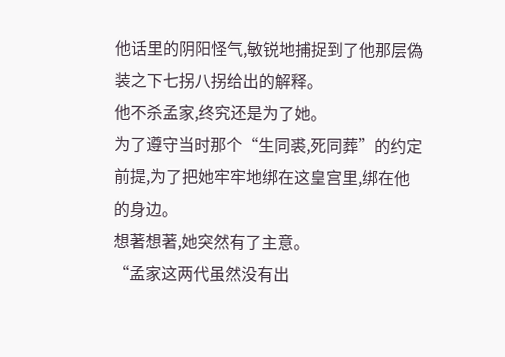他话里的阴阳怪气,敏锐地捕捉到了他那层偽装之下七拐八拐给出的解释。
他不杀孟家,终究还是为了她。
为了遵守当时那个“生同裘,死同葬”的约定前提,为了把她牢牢地绑在这皇宫里,绑在他的身边。
想著想著,她突然有了主意。
“孟家这两代虽然没有出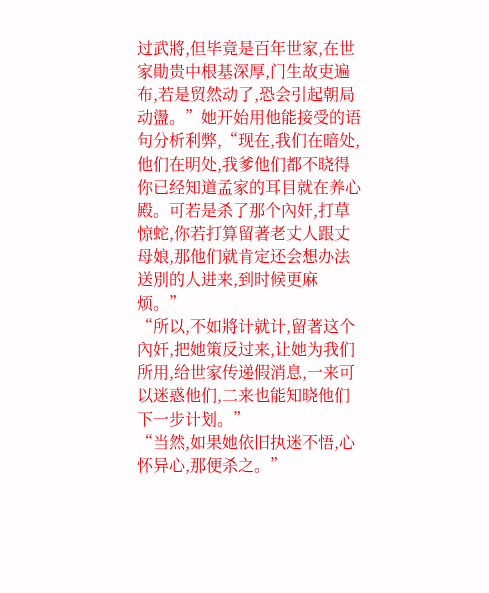过武將,但毕竟是百年世家,在世家勛贵中根基深厚,门生故吏遍布,若是贸然动了,恐会引起朝局动盪。”她开始用他能接受的语句分析利弊,“现在,我们在暗处,他们在明处,我爹他们都不晓得你已经知道孟家的耳目就在养心殿。可若是杀了那个內奸,打草惊蛇,你若打算留著老丈人跟丈母娘,那他们就肯定还会想办法送別的人进来,到时候更麻烦。”
“所以,不如將计就计,留著这个內奸,把她策反过来,让她为我们所用,给世家传递假消息,一来可以迷惑他们,二来也能知晓他们下一步计划。”
“当然,如果她依旧执迷不悟,心怀异心,那便杀之。”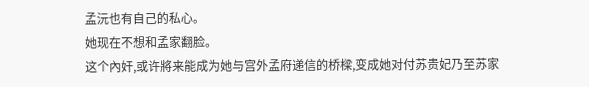孟沅也有自己的私心。
她现在不想和孟家翻脸。
这个內奸,或许將来能成为她与宫外孟府递信的桥樑,变成她对付苏贵妃乃至苏家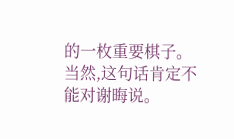的一枚重要棋子。
当然,这句话肯定不能对谢晦说。